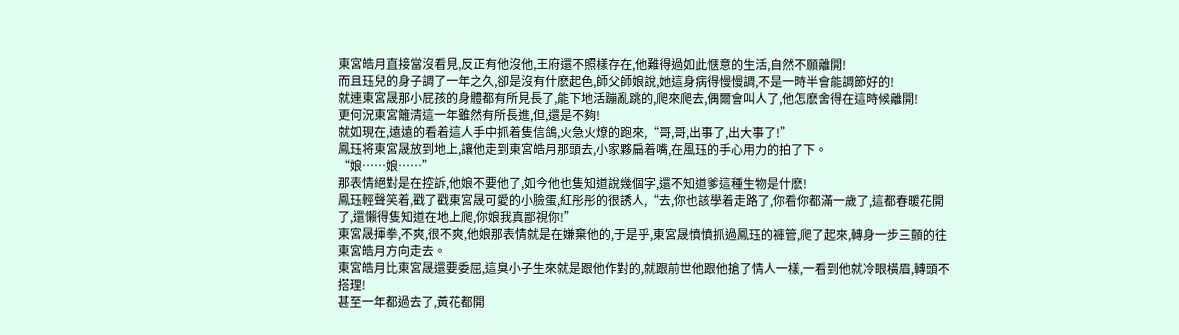東宮皓月直接當沒看見,反正有他沒他,王府還不照樣存在,他難得過如此惬意的生活,自然不願離開!
而且珏兒的身子調了一年之久,卻是沒有什麽起色,師父師娘說,她這身病得慢慢調,不是一時半會能調節好的!
就連東宮晟那小屁孩的身體都有所見長了,能下地活蹦亂跳的,爬來爬去,偶爾會叫人了,他怎麽舍得在這時候離開!
更何況東宮籬清這一年雖然有所長進,但,還是不夠!
就如現在,遠遠的看着這人手中抓着隻信鴿,火急火燎的跑來,“哥,哥,出事了,出大事了!”
鳳珏将東宮晟放到地上,讓他走到東宮皓月那頭去,小家夥扁着嘴,在風珏的手心用力的拍了下。
“娘……娘……”
那表情絕對是在控訴,他娘不要他了,如今他也隻知道說幾個字,還不知道爹這種生物是什麽!
鳳珏輕聲笑着,戳了戳東宮晟可愛的小臉蛋,紅彤彤的很誘人,“去,你也該學着走路了,你看你都滿一歲了,這都春暖花開了,還懶得隻知道在地上爬,你娘我真鄙視你!”
東宮晟揮拳,不爽,很不爽,他娘那表情就是在嫌棄他的,于是乎,東宮晟憤憤抓過鳳珏的褲管,爬了起來,轉身一步三顫的往東宮皓月方向走去。
東宮皓月比東宮晟還要委屈,這臭小子生來就是跟他作對的,就跟前世他跟他搶了情人一樣,一看到他就冷眼橫眉,轉頭不搭理!
甚至一年都過去了,黃花都開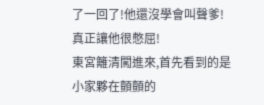了一回了!他還沒學會叫聲爹!
真正讓他很憋屈!
東宮籬清闖進來,首先看到的是小家夥在顫顫的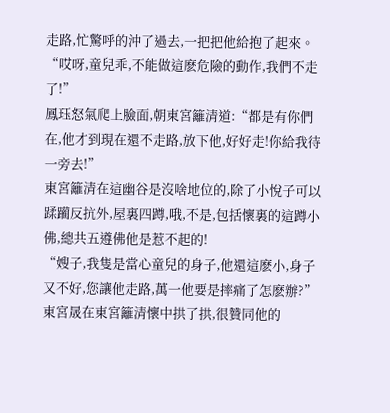走路,忙驚呼的沖了過去,一把把他給抱了起來。
“哎呀,童兒乖,不能做這麽危險的動作,我們不走了!”
鳳珏怒氣爬上臉面,朝東宮籬清道:“都是有你們在,他才到現在還不走路,放下他,好好走!你給我待一旁去!”
東宮籬清在這幽谷是沒啥地位的,除了小悅子可以蹂躏反抗外,屋裏四蹲,哦,不是,包括懷裏的這蹲小佛,總共五遵佛他是惹不起的!
“嫂子,我隻是當心童兒的身子,他還這麽小,身子又不好,您讓他走路,萬一他要是摔痛了怎麽辦?”
東宮晟在東宮籬清懷中拱了拱,很贊同他的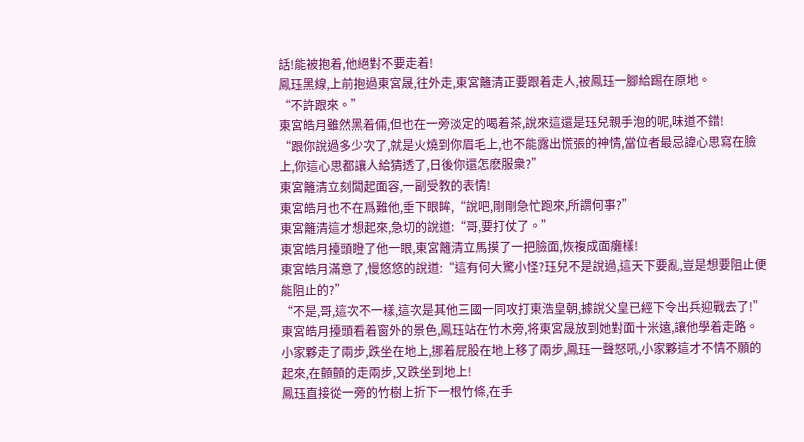話!能被抱着,他絕對不要走着!
鳳珏黑線,上前抱過東宮晟,往外走,東宮籬清正要跟着走人,被鳳珏一腳給踢在原地。
“不許跟來。”
東宮皓月雖然黑着倆,但也在一旁淡定的喝着茶,說來這還是珏兒親手泡的呢,味道不錯!
“跟你說過多少次了,就是火燒到你眉毛上,也不能露出慌張的神情,當位者最忌諱心思寫在臉上,你這心思都讓人給猜透了,日後你還怎麽服衆?”
東宮籬清立刻闆起面容,一副受教的表情!
東宮皓月也不在爲難他,垂下眼眸,“說吧,剛剛急忙跑來,所謂何事?”
東宮籬清這才想起來,急切的說道:“哥,要打仗了。”
東宮皓月擡頭瞪了他一眼,東宮籬清立馬摸了一把臉面,恢複成面癱樣!
東宮皓月滿意了,慢悠悠的說道:“這有何大驚小怪?珏兒不是說過,這天下要亂,豈是想要阻止便能阻止的?”
“不是,哥,這次不一樣,這次是其他三國一同攻打東浩皇朝,據說父皇已經下令出兵迎戰去了!”
東宮皓月擡頭看着窗外的景色,鳳珏站在竹木旁,将東宮晟放到她對面十米遠,讓他學着走路。
小家夥走了兩步,跌坐在地上,挪着屁股在地上移了兩步,鳳珏一聲怒吼,小家夥這才不情不願的起來,在顫顫的走兩步,又跌坐到地上!
鳳珏直接從一旁的竹樹上折下一根竹條,在手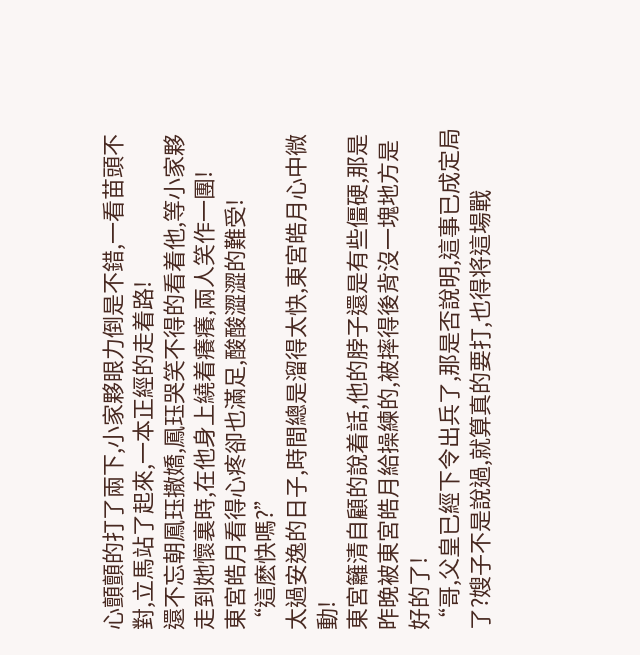心顫顫的打了兩下,小家夥眼力倒是不錯,一看苗頭不對,立馬站了起來,一本正經的走着路!
還不忘朝鳳珏撒嬌,鳳珏哭笑不得的看着他,等小家夥走到她懷裏時,在他身上繞着癢癢,兩人笑作一團!
東宮皓月看得心疼卻也滿足,酸酸澀澀的難受!
“這麽快嗎?”
太過安逸的日子,時間總是溜得太快,東宮皓月心中微動!
東宮籬清自顧的說着話,他的脖子還是有些僵硬,那是昨晚被東宮皓月給操練的,被摔得後背沒一塊地方是好的了!
“哥,父皇已經下令出兵了,那是否說明,這事已成定局了?嫂子不是說過,就算真的要打,也得将這場戰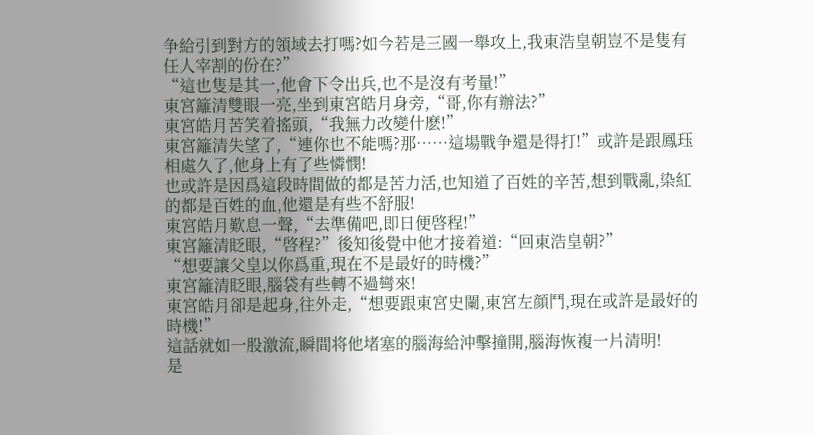争給引到對方的領域去打嗎?如今若是三國一舉攻上,我東浩皇朝豈不是隻有任人宰割的份在?”
“這也隻是其一,他會下令出兵,也不是沒有考量!”
東宮籬清雙眼一亮,坐到東宮皓月身旁,“哥,你有辦法?”
東宮皓月苦笑着搖頭,“我無力改變什麽!”
東宮籬清失望了,“連你也不能嗎?那……這場戰争還是得打!”或許是跟鳳珏相處久了,他身上有了些憐憫!
也或許是因爲這段時間做的都是苦力活,也知道了百姓的辛苦,想到戰亂,染紅的都是百姓的血,他還是有些不舒服!
東宮皓月歎息一聲,“去準備吧,即日便啓程!”
東宮籬清眨眼,“啓程?”後知後覺中他才接着道:“回東浩皇朝?”
“想要讓父皇以你爲重,現在不是最好的時機?”
東宮籬清眨眼,腦袋有些轉不過彎來!
東宮皓月卻是起身,往外走,“想要跟東宮史闌,東宮左顔鬥,現在或許是最好的時機!”
這話就如一股激流,瞬間将他堵塞的腦海給沖擊撞開,腦海恢複一片清明!
是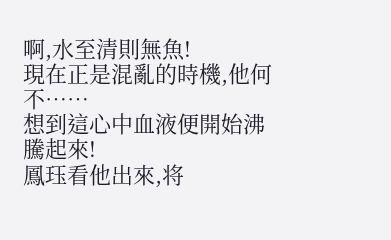啊,水至清則無魚!
現在正是混亂的時機,他何不……
想到這心中血液便開始沸騰起來!
鳳珏看他出來,将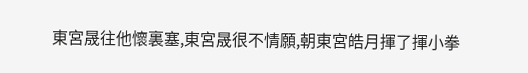東宮晟往他懷裏塞,東宮晟很不情願,朝東宮皓月揮了揮小拳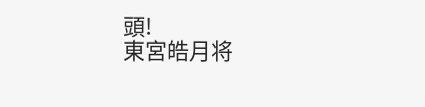頭!
東宮皓月将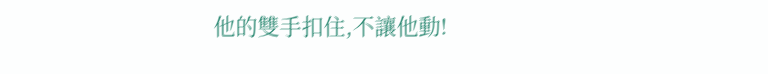他的雙手扣住,不讓他動!